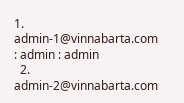1. admin-1@vinnabarta.com : admin : admin
  2. admin-2@vinnabarta.com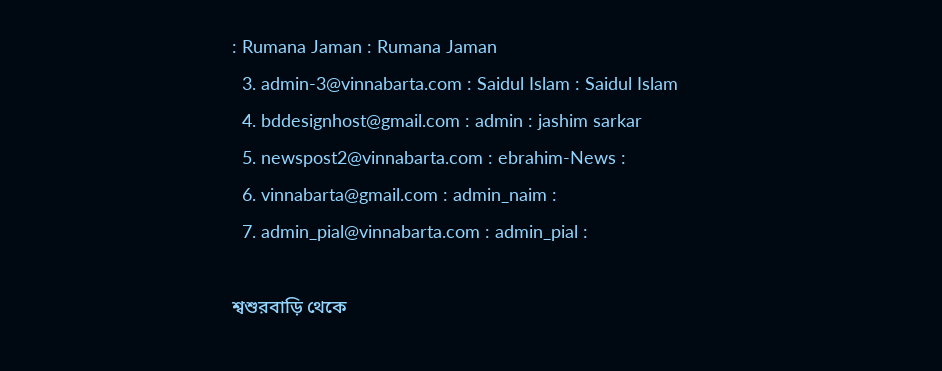: Rumana Jaman : Rumana Jaman
  3. admin-3@vinnabarta.com : Saidul Islam : Saidul Islam
  4. bddesignhost@gmail.com : admin : jashim sarkar
  5. newspost2@vinnabarta.com : ebrahim-News :
  6. vinnabarta@gmail.com : admin_naim :
  7. admin_pial@vinnabarta.com : admin_pial :

শ্বশুরবাড়ি থেকে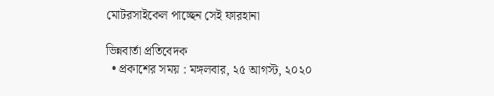মোটরসাইকেল পাচ্ছেন সেই ফারহানা

ভিন্নবার্তা প্রতিবেদক
  • প্রকাশের সময় : মঙ্গলবার, ২৫ আগস্ট, ২০২০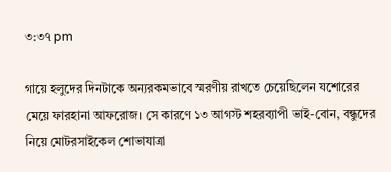৩:৩৭ pm

গায়ে হলুদের দিনটাকে অন্যরকমভাবে স্মরণীয় রাখতে চেয়েছিলেন যশোরের মেয়ে ফারহানা আফরোজ। সে কারণে ১৩ আগস্ট শহরব্যাপী ভাই-বোন, বন্ধুদের নিয়ে মোটরসাইকেল শোভাযাত্রা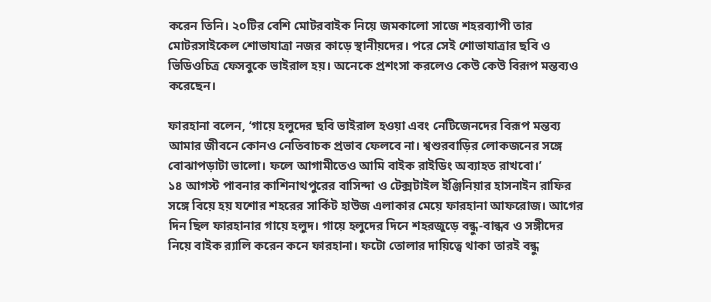করেন তিনি। ২০টির বেশি মোটরবাইক নিয়ে জমকালো সাজে শহরব্যাপী তার মোটরসাইকেল শোভাযাত্রা নজর কাড়ে স্থানীয়দের। পরে সেই শোভাযাত্রার ছবি ও ভিডিওচিত্র ফেসবুকে ভাইরাল হয়। অনেকে প্রশংসা করলেও কেউ কেউ বিরূপ মন্তব্যও করেছেন।

ফারহানা বলেন, ‘গায়ে হলুদের ছবি ভাইরাল হওয়া এবং নেটিজেনদের বিরূপ মন্তব্য আমার জীবনে কোনও নেতিবাচক প্রভাব ফেলবে না। শ্বশুরবাড়ির লোকজনের সঙ্গে বোঝাপড়াটা ভালো। ফলে আগামীতেও আমি বাইক রাইডিং অব্যাহত রাখবো।’
১৪ আগস্ট পাবনার কাশিনাথপুরের বাসিন্দা ও টেক্সটাইল ইঞ্জিনিয়ার হাসনাইন রাফির সঙ্গে বিয়ে হয় যশোর শহরের সার্কিট হাউজ এলাকার মেয়ে ফারহানা আফরোজ। আগের দিন ছিল ফারহানার গায়ে হলুদ। গায়ে হলুদের দিনে শহরজুড়ে বন্ধু-বান্ধব ও সঙ্গীদের নিয়ে বাইক র‌্যালি করেন কনে ফারহানা। ফটো তোলার দায়িত্বে থাকা তারই বন্ধু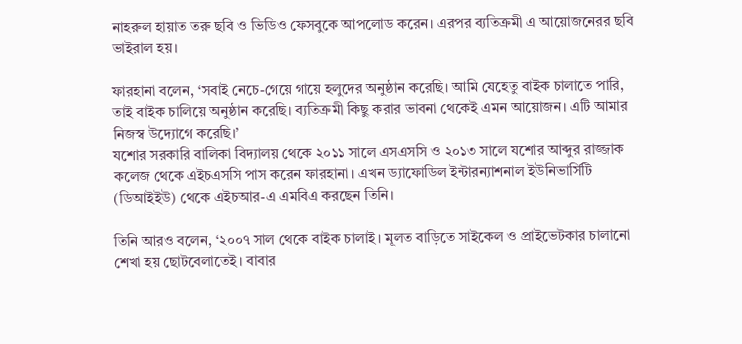নাহরুল হায়াত তরু ছবি ও ভিডিও ফেসবুকে আপলোড করেন। এরপর ব্যতিক্রমী এ আয়োজনেরর ছবি ভাইরাল হয়।

ফারহানা বলেন, ‘সবাই নেচে-গেয়ে গায়ে হলুদের অনুষ্ঠান করেছি। আমি যেহেতু বাইক চালাতে পারি, তাই বাইক চালিয়ে অনুষ্ঠান করেছি। ব্যতিক্রমী কিছু করার ভাবনা থেকেই এমন আয়োজন। এটি আমার নিজস্ব উদ্যোগে করেছি।’
যশোর সরকারি বালিকা বিদ্যালয় থেকে ২০১১ সালে এসএসসি ও ২০১৩ সালে যশোর আব্দুর রাজ্জাক কলেজ থেকে এইচএসসি পাস করেন ফারহানা। এখন ড্যাফোডিল ইন্টারন্যাশনাল ইউনিভার্সিটি (ডিআইইউ) থেকে এইচআর-এ এমবিএ করছেন তিনি।

তিনি আরও বলেন, ‘২০০৭ সাল থেকে বাইক চালাই। মূলত বাড়িতে সাইকেল ও প্রাইভেটকার চালানো শেখা হয় ছোটবেলাতেই। বাবার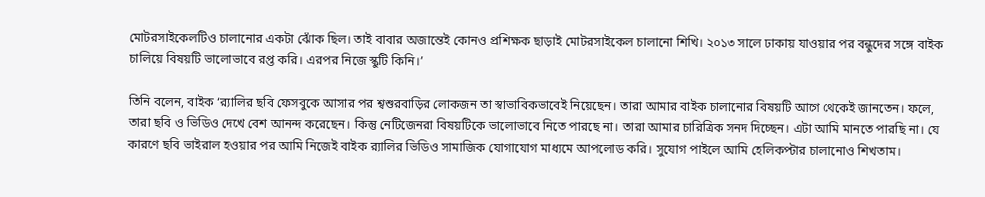মোটরসাইকেলটিও চালানোর একটা ঝোঁক ছিল। তাই বাবার অজান্তেই কোনও প্রশিক্ষক ছাড়াই মোটরসাইকেল চালানো শিখি। ২০১৩ সালে ঢাকায় যাওয়ার পর বন্ধুদের সঙ্গে বাইক চালিয়ে বিষয়টি ভালোভাবে রপ্ত করি। এরপর নিজে স্কুটি কিনি।’

তিনি বলেন, বাইক ‘র‌্যালির ছবি ফেসবুকে আসার পর শ্বশুরবাড়ির লোকজন তা স্বাভাবিকভাবেই নিয়েছেন। তারা আমার বাইক চালানোর বিষয়টি আগে থেকেই জানতেন। ফলে, তারা ছবি ও ভিডিও দেখে বেশ আনন্দ করেছেন। কিন্তু নেটিজেনরা বিষয়টিকে ভালোভাবে নিতে পারছে না। তারা আমার চারিত্রিক সনদ দিচ্ছেন। এটা আমি মানতে পারছি না। যে কারণে ছবি ভাইরাল হওয়ার পর আমি নিজেই বাইক র‌্যালির ভিডিও সামাজিক যোগাযোগ মাধ্যমে আপলোড করি। সুযোগ পাইলে আমি হেলিকপ্টার চালানোও শিখতাম।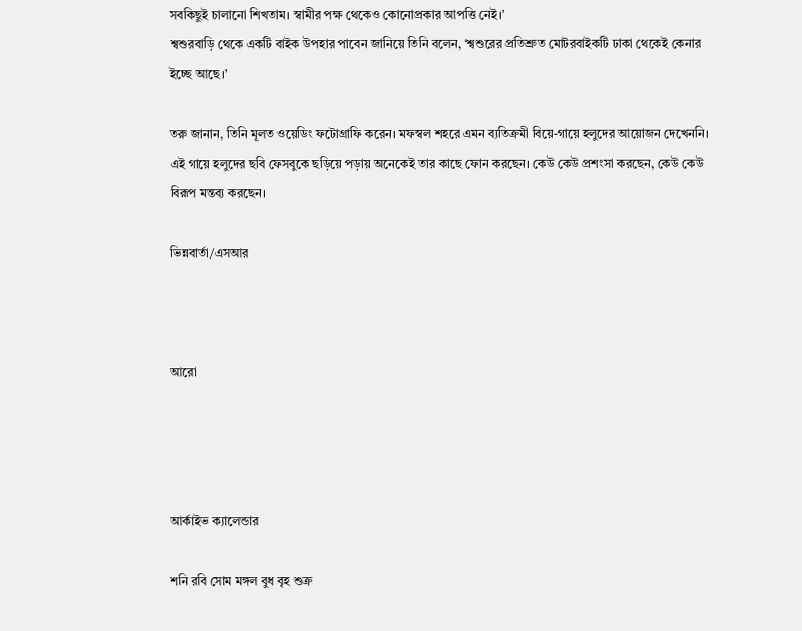সবকিছুই চালানো শিখতাম। স্বামীর পক্ষ থেকেও কোনোপ্রকার আপত্তি নেই।’
শ্বশুরবাড়ি থেকে একটি বাইক উপহার পাবেন জানিয়ে তিনি বলেন, ‘শ্বশুরের প্রতিশ্রুত মোটরবাইকটি ঢাকা থেকেই কেনার ইচ্ছে আছে।’

তরু জানান, তিনি মূলত ওয়েডিং ফটোগ্রাফি করেন। মফস্বল শহরে এমন ব্যতিক্রমী বিয়ে-গায়ে হলুদের আয়োজন দেখেননি। এই গায়ে হলুদের ছবি ফেসবুকে ছড়িয়ে পড়ায় অনেকেই তার কাছে ফোন করছেন। কেউ কেউ প্রশংসা করছেন, কেউ কেউ বিরূপ মন্তব্য করছেন।

ভিন্নবার্তা/এসআর



আরো




আর্কাইভ ক্যালেন্ডার

শনি রবি সোম মঙ্গল বুধ বৃহ শুক্র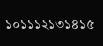১০১১১২১৩১৪১৫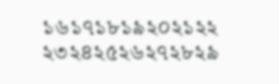১৬১৭১৮১৯২০২১২২
২৩২৪২৫২৬২৭২৮২৯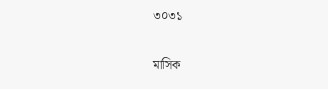৩০৩১

মাসিক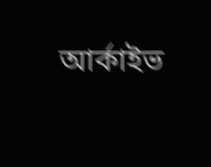আর্কাইভ